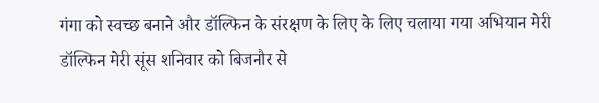गंगा को स्वच्छ बनाने और डॉल्फिन के संरक्षण के लिए के लिए चलाया गया अभियान मेरी डॉल्फिन मेरी सूंस शनिवार को बिजनौर से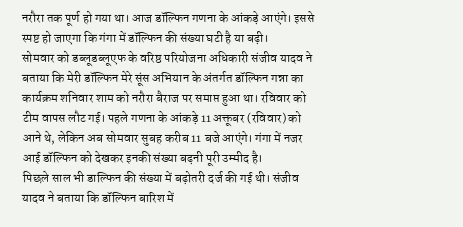नरौरा तक पूर्ण हो गया था। आज डॉल्फिन गणना के आंकड़े आएंगे। इससे स्पष्ट हो जाएगा कि गंगा में डॉल्फिन की संख्या घटी है या बढ़ी।
सोमवार को डब्लूडब्लूएफ के वरिष्ठ परियोजना अधिकारी संजीव यादव ने बताया कि मेरी डॉल्फिन मेरे सूंस अभियान के अंतर्गत डॉल्फिन गन्ना का कार्यक्रम शनिवार शाम को नरौरा बैराज पर समाप्त हुआ था। रविवार को टीम वापस लौट गई। पहले गणना के आंकड़े 11 अक्तूबर (रविवार) को आने थे, लेकिन अब सोमवार सुबह करीब 11 बजे आएंगे। गंगा में नजर आई डॉल्फिन को देखकर इनकी संख्या बढ़नी पूरी उम्मीद है।
पिछले साल भी डाल्फिन की संख्या में बढ़ोतरी दर्ज की गई थी। संजीव यादव ने बताया कि डॉल्फिन बारिश में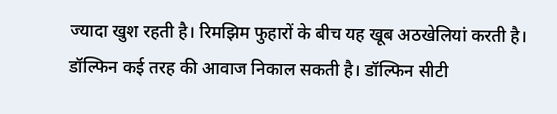ज्यादा खुश रहती है। रिमझिम फुहारों के बीच यह खूब अठखेलियां करती है। डॉल्फिन कई तरह की आवाज निकाल सकती है। डॉल्फिन सीटी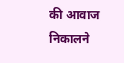की आवाज निकालने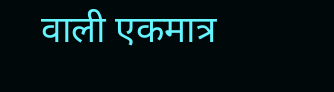वाली एकमात्र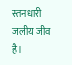स्तनधारी जलीय जीव है।